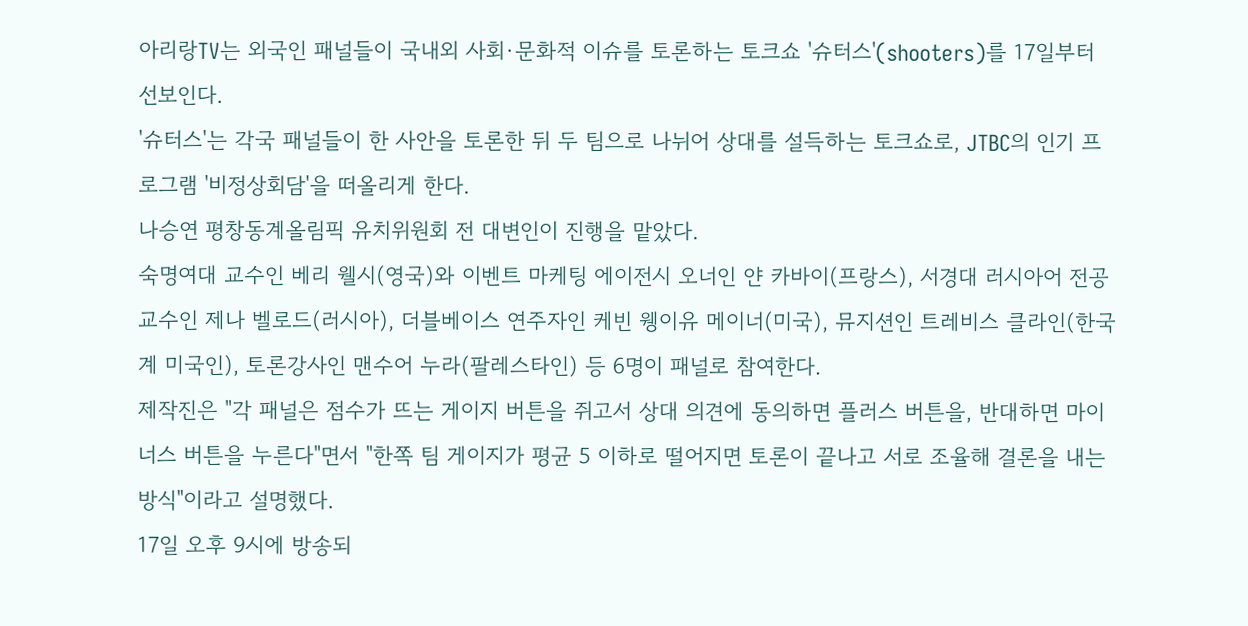아리랑TV는 외국인 패널들이 국내외 사회·문화적 이슈를 토론하는 토크쇼 '슈터스'(shooters)를 17일부터 선보인다.
'슈터스'는 각국 패널들이 한 사안을 토론한 뒤 두 팀으로 나뉘어 상대를 설득하는 토크쇼로, JTBC의 인기 프로그램 '비정상회담'을 떠올리게 한다.
나승연 평창동계올림픽 유치위원회 전 대변인이 진행을 맡았다.
숙명여대 교수인 베리 웰시(영국)와 이벤트 마케팅 에이전시 오너인 얀 카바이(프랑스), 서경대 러시아어 전공 교수인 제나 벨로드(러시아), 더블베이스 연주자인 케빈 웽이유 메이너(미국), 뮤지션인 트레비스 클라인(한국계 미국인), 토론강사인 맨수어 누라(팔레스타인) 등 6명이 패널로 참여한다.
제작진은 "각 패널은 점수가 뜨는 게이지 버튼을 쥐고서 상대 의견에 동의하면 플러스 버튼을, 반대하면 마이너스 버튼을 누른다"면서 "한쪽 팀 게이지가 평균 5 이하로 떨어지면 토론이 끝나고 서로 조율해 결론을 내는 방식"이라고 설명했다.
17일 오후 9시에 방송되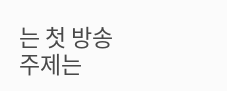는 첫 방송 주제는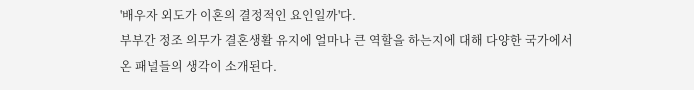'배우자 외도가 이혼의 결정적인 요인일까'다.
부부간 정조 의무가 결혼생활 유지에 얼마나 큰 역할을 하는지에 대해 다양한 국가에서 온 패널들의 생각이 소개된다.